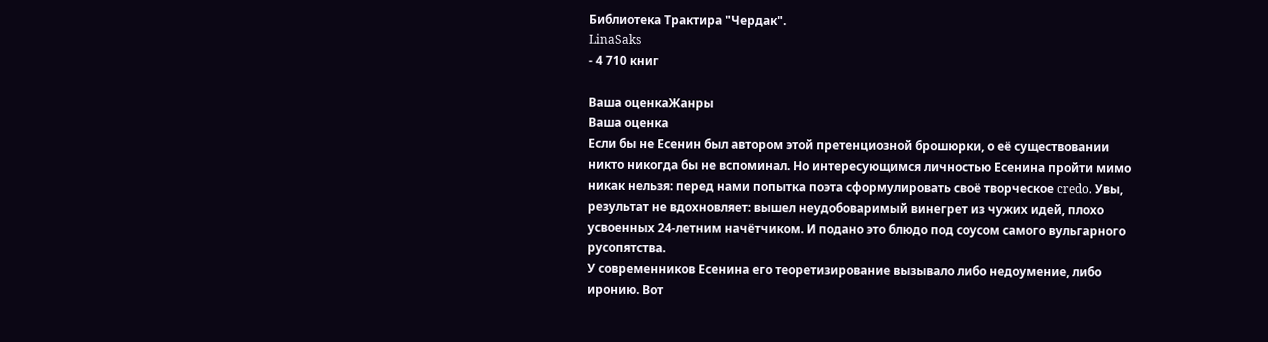Библиотека Трактира "Чердак".
LinaSaks
- 4 710 книг

Ваша оценкаЖанры
Ваша оценка
Если бы не Есенин был автором этой претенциозной брошюрки, о её существовании никто никогда бы не вспоминал. Но интересующимся личностью Есенина пройти мимо никак нельзя: перед нами попытка поэта сформулировать своё творческое credo. Увы, результат не вдохновляет: вышел неудобоваримый винегрет из чужих идей, плохо усвоенных 24-летним начётчиком. И подано это блюдо под соусом самого вульгарного русопятства.
У современников Есенина его теоретизирование вызывало либо недоумение, либо иронию. Вот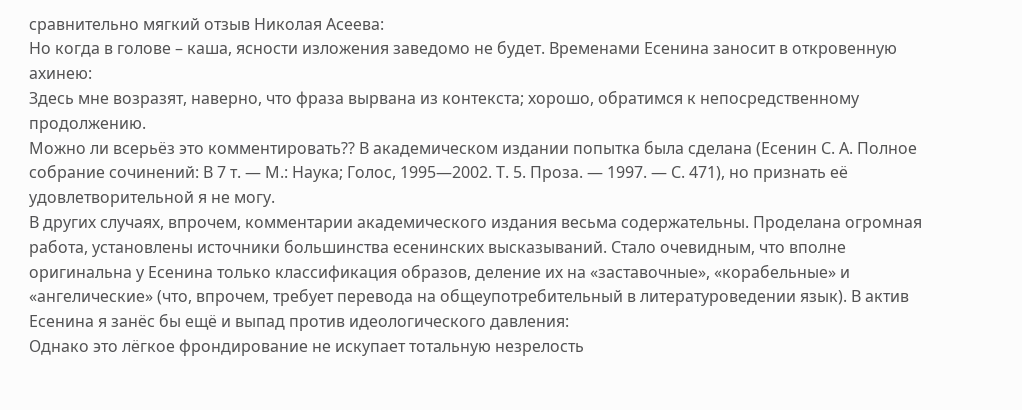сравнительно мягкий отзыв Николая Асеева:
Но когда в голове – каша, ясности изложения заведомо не будет. Временами Есенина заносит в откровенную ахинею:
Здесь мне возразят, наверно, что фраза вырвана из контекста; хорошо, обратимся к непосредственному продолжению.
Можно ли всерьёз это комментировать?? В академическом издании попытка была сделана (Есенин С. А. Полное собрание сочинений: В 7 т. — М.: Наука; Голос, 1995—2002. Т. 5. Проза. — 1997. — С. 471), но признать её удовлетворительной я не могу.
В других случаях, впрочем, комментарии академического издания весьма содержательны. Проделана огромная работа, установлены источники большинства есенинских высказываний. Стало очевидным, что вполне оригинальна у Есенина только классификация образов, деление их на «заставочные», «корабельные» и «ангелические» (что, впрочем, требует перевода на общеупотребительный в литературоведении язык). В актив Есенина я занёс бы ещё и выпад против идеологического давления:
Однако это лёгкое фрондирование не искупает тотальную незрелость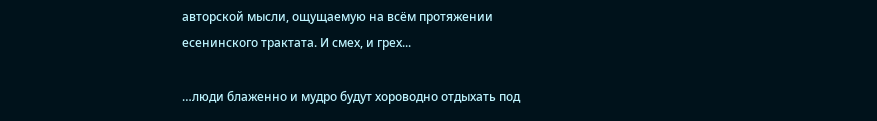авторской мысли, ощущаемую на всём протяжении есенинского трактата. И смех, и грех...

…люди блаженно и мудро будут хороводно отдыхать под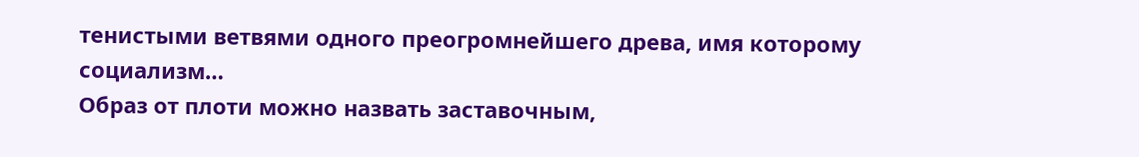тенистыми ветвями одного преогромнейшего древа, имя которому социализм…
Образ от плоти можно назвать заставочным,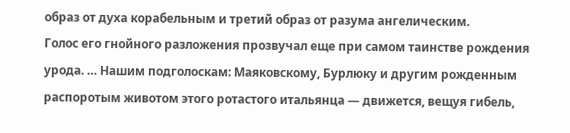образ от духа корабельным и третий образ от разума ангелическим.
Голос его гнойного разложения прозвучал еще при самом таинстве рождения урода. … Нашим подголоскам: Маяковскому, Бурлюку и другим рожденным распоротым животом этого ротастого итальянца — движется, вещуя гибель,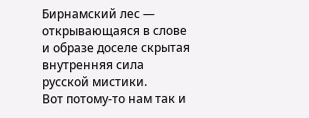Бирнамский лес — открывающаяся в слове и образе доселе скрытая внутренняя сила русской мистики.
Вот потому-то нам так и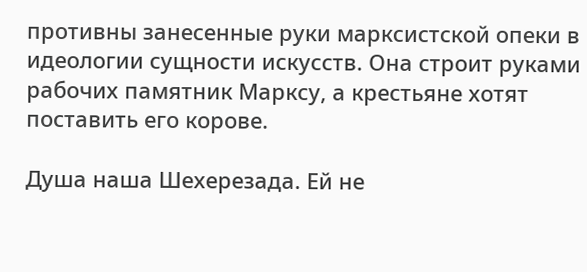противны занесенные руки марксистской опеки в идеологии сущности искусств. Она строит руками рабочих памятник Марксу, а крестьяне хотят поставить его корове.

Душа наша Шехерезада. Ей не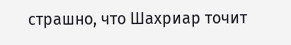страшно, что Шахриар точит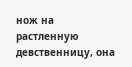нож на растленную девственницу, она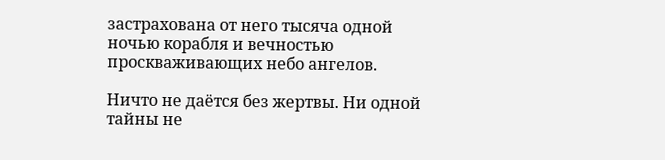застрахована от него тысяча одной ночью корабля и вечностью проскваживающих небо ангелов.

Ничто не даётся без жертвы. Ни одной тайны не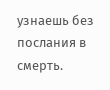узнаешь без послания в смерть.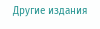Другие издания